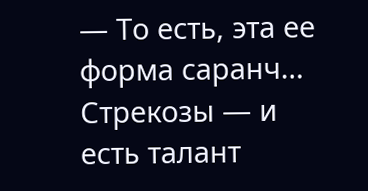— То есть, эта ее форма саранч… Стрекозы — и есть талант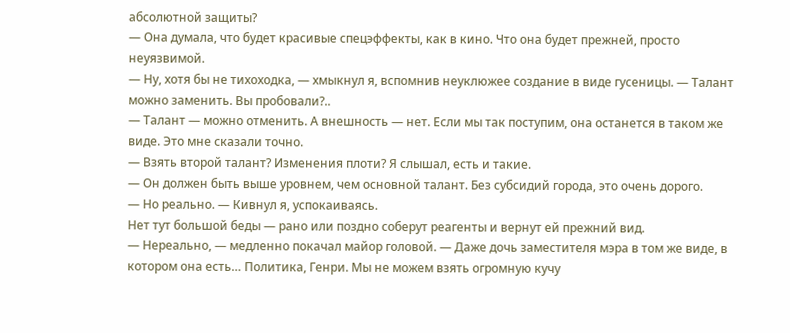абсолютной защиты?
— Она думала, что будет красивые спецэффекты, как в кино. Что она будет прежней, просто неуязвимой.
— Ну, хотя бы не тихоходка, — хмыкнул я, вспомнив неуклюжее создание в виде гусеницы. — Талант можно заменить. Вы пробовали?..
— Талант — можно отменить. А внешность — нет. Если мы так поступим, она останется в таком же виде. Это мне сказали точно.
— Взять второй талант? Изменения плоти? Я слышал, есть и такие.
— Он должен быть выше уровнем, чем основной талант. Без субсидий города, это очень дорого.
— Но реально. — Кивнул я, успокаиваясь.
Нет тут большой беды — рано или поздно соберут реагенты и вернут ей прежний вид.
— Нереально, — медленно покачал майор головой. — Даже дочь заместителя мэра в том же виде, в котором она есть… Политика, Генри. Мы не можем взять огромную кучу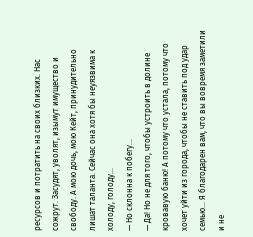ресурсов и потратить на своих близких. Нас сожрут. Засудят, уволят, изымут имущество и свободу. А мою дочь, мою Кейт, принудительно лишат таланта. Сейчас она хотя бы неуязвима к холоду, голоду…
— Но склонна к побегу…
— Да! Но не для того, чтобы устроить в долине кровавую баню! А потому что устала, потому что хочет уйти из города, чтобы не ставить под удар семью… Я благодарен вам, что вы вовремя заметили и не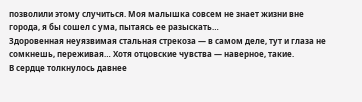позволили этому случиться. Моя малышка совсем не знает жизни вне города, я бы сошел с ума, пытаясь ее разыскать…
Здоровенная неуязвимая стальная стрекоза — в самом деле, тут и глаза не сомкнешь, переживая… Хотя отцовские чувства — наверное, такие.
В сердце толкнулось давнее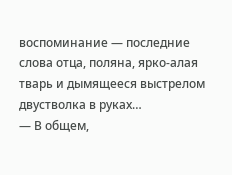воспоминание — последние слова отца, поляна, ярко-алая тварь и дымящееся выстрелом двустволка в руках…
— В общем,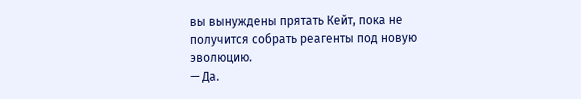вы вынуждены прятать Кейт, пока не получится собрать реагенты под новую эволюцию.
— Да.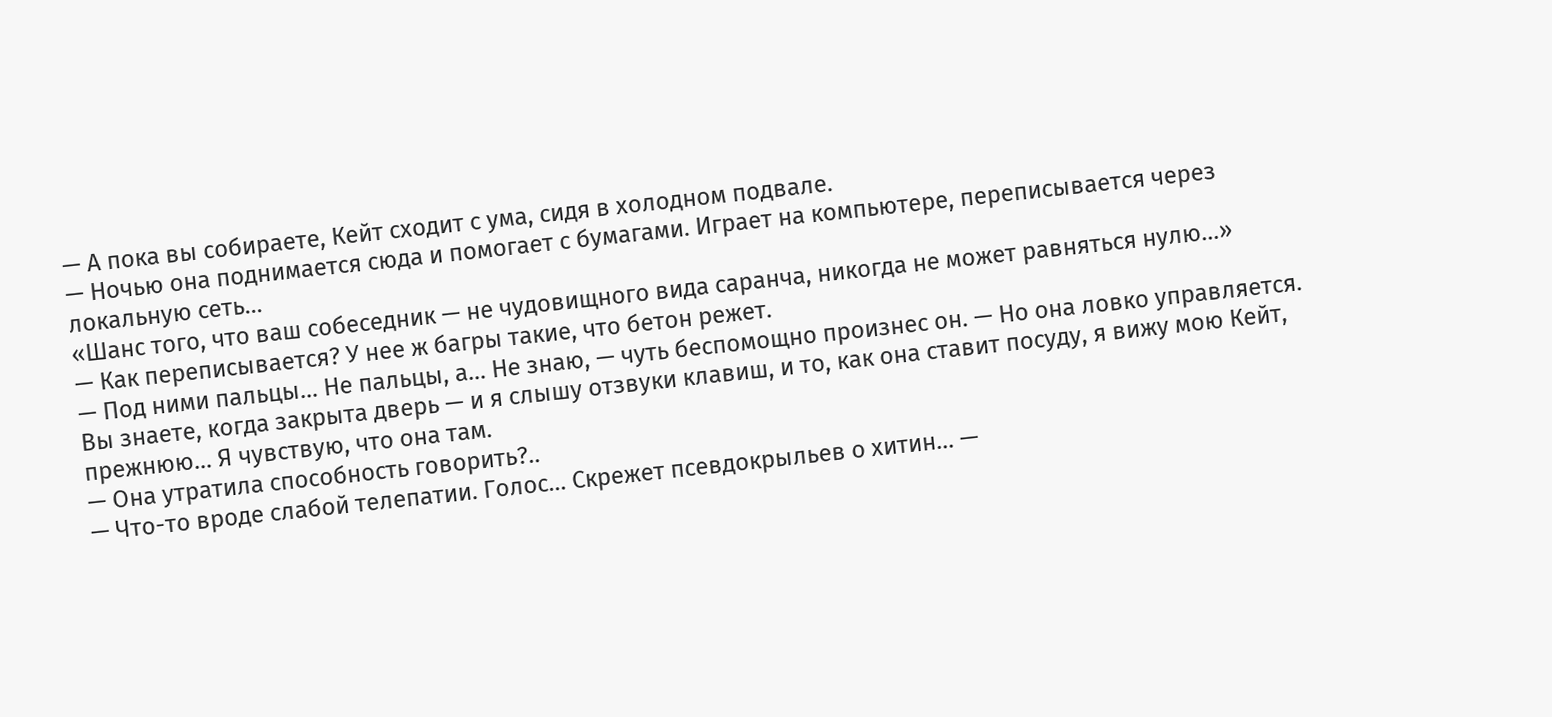— А пока вы собираете, Кейт сходит с ума, сидя в холодном подвале.
— Ночью она поднимается сюда и помогает с бумагами. Играет на компьютере, переписывается через локальную сеть…
«Шанс того, что ваш собеседник — не чудовищного вида саранча, никогда не может равняться нулю…»
— Как переписывается? У нее ж багры такие, что бетон режет.
— Под ними пальцы… Не пальцы, а… Не знаю, — чуть беспомощно произнес он. — Но она ловко управляется. Вы знаете, когда закрыта дверь — и я слышу отзвуки клавиш, и то, как она ставит посуду, я вижу мою Кейт, прежнюю… Я чувствую, что она там.
— Она утратила способность говорить?..
— Что-то вроде слабой телепатии. Голос… Скрежет псевдокрыльев о хитин… —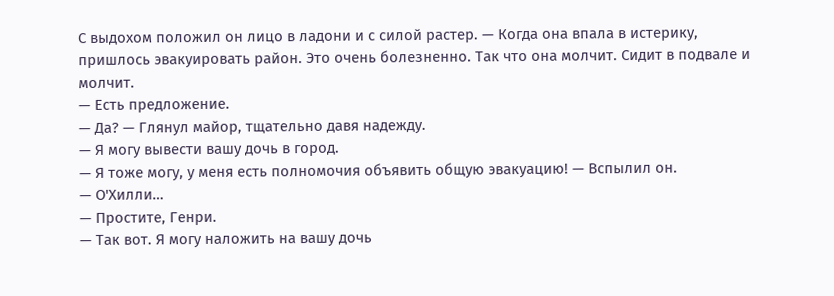С выдохом положил он лицо в ладони и с силой растер. — Когда она впала в истерику, пришлось эвакуировать район. Это очень болезненно. Так что она молчит. Сидит в подвале и молчит.
— Есть предложение.
— Да? — Глянул майор, тщательно давя надежду.
— Я могу вывести вашу дочь в город.
— Я тоже могу, у меня есть полномочия объявить общую эвакуацию! — Вспылил он.
— О'Хилли…
— Простите, Генри.
— Так вот. Я могу наложить на вашу дочь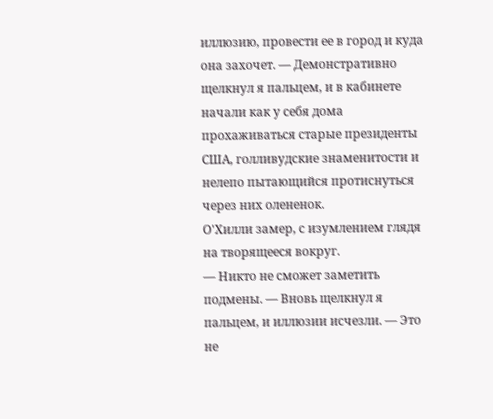иллюзию, провести ее в город и куда она захочет. — Демонстративно щелкнул я пальцем, и в кабинете начали как у себя дома прохаживаться старые президенты США, голливудские знаменитости и нелепо пытающийся протиснуться через них олененок.
О'Хилли замер, с изумлением глядя на творящееся вокруг.
— Никто не сможет заметить подмены. — Вновь щелкнул я пальцем, и иллюзии исчезли. — Это не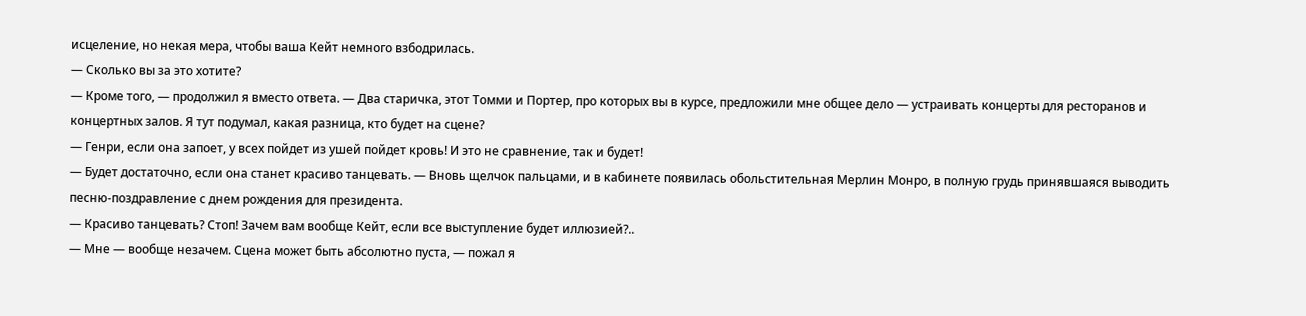исцеление, но некая мера, чтобы ваша Кейт немного взбодрилась.
— Сколько вы за это хотите?
— Кроме того, — продолжил я вместо ответа. — Два старичка, этот Томми и Портер, про которых вы в курсе, предложили мне общее дело — устраивать концерты для ресторанов и концертных залов. Я тут подумал, какая разница, кто будет на сцене?
— Генри, если она запоет, у всех пойдет из ушей пойдет кровь! И это не сравнение, так и будет!
— Будет достаточно, если она станет красиво танцевать. — Вновь щелчок пальцами, и в кабинете появилась обольстительная Мерлин Монро, в полную грудь принявшаяся выводить песню-поздравление с днем рождения для президента.
— Красиво танцевать? Стоп! Зачем вам вообще Кейт, если все выступление будет иллюзией?..
— Мне — вообще незачем. Сцена может быть абсолютно пуста, — пожал я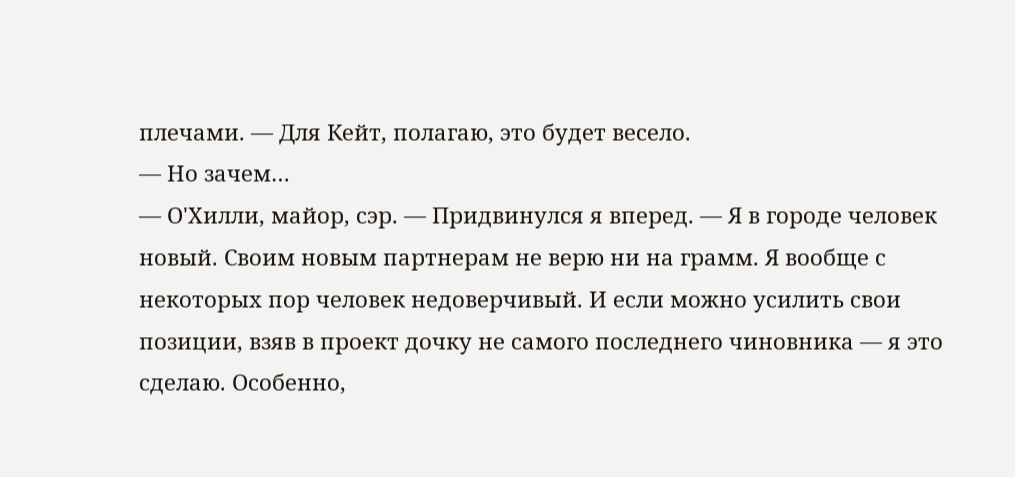плечами. — Для Кейт, полагаю, это будет весело.
— Но зачем…
— О'Хилли, майор, сэр. — Придвинулся я вперед. — Я в городе человек новый. Своим новым партнерам не верю ни на грамм. Я вообще с некоторых пор человек недоверчивый. И если можно усилить свои позиции, взяв в проект дочку не самого последнего чиновника — я это сделаю. Особенно,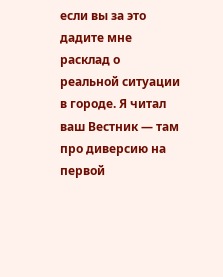если вы за это дадите мне расклад о реальной ситуации в городе. Я читал ваш Вестник — там про диверсию на первой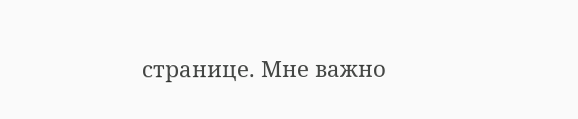странице. Мне важно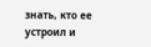знать, кто ее устроил и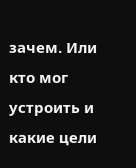зачем. Или кто мог устроить и какие цели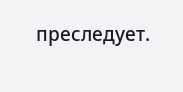преследует.